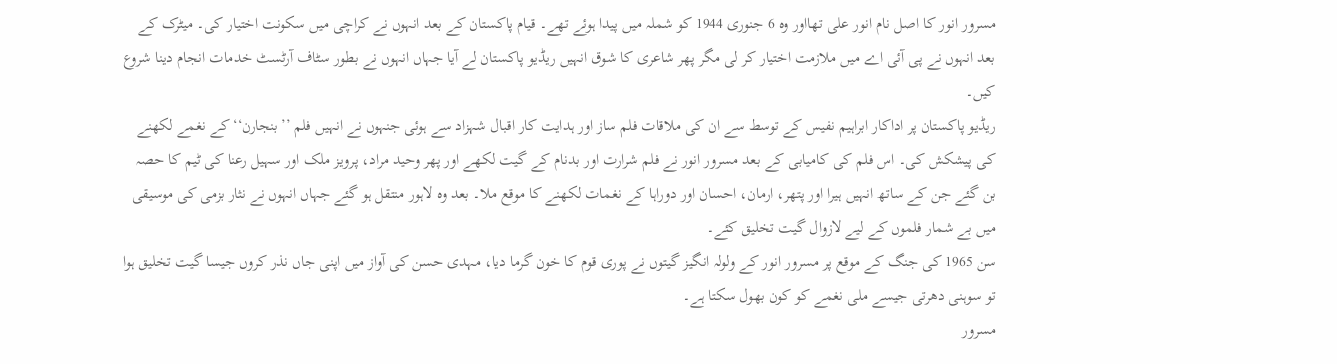مسرور انور کا اصل نام انور علی تھااور وہ 6 جنوری 1944 کو شملہ میں پیدا ہوئے تھے۔ قیام پاکستان کے بعد انہوں نے کراچی میں سکونت اختیار کی۔ میٹرک کے بعد انہوں نے پی آئی اے میں ملازمت اختیار کر لی مگر پھر شاعری کا شوق انہیں ریڈیو پاکستان لے آیا جہاں انہوں نے بطور سٹاف آرٹسٹ خدمات انجام دینا شروع کیں۔
ریڈیو پاکستان پر اداکار ابراہیم نفیس کے توسط سے ان کی ملاقات فلم ساز اور ہدایت کار اقبال شہزاد سے ہوئی جنہوں نے انہیں فلم ’’بنجارن‘‘ کے نغمے لکھنے کی پیشکش کی۔ اس فلم کی کامیابی کے بعد مسرور انور نے فلم شرارت اور بدنام کے گیت لکھے اور پھر وحید مراد، پرویز ملک اور سہیل رعنا کی ٹیم کا حصہ بن گئے جن کے ساتھ انہیں ہیرا اور پتھر، ارمان، احسان اور دوراہا کے نغمات لکھنے کا موقع ملا۔ بعد وہ لاہور منتقل ہو گئے جہاں انہوں نے نثار بزمی کی موسیقی میں بے شمار فلموں کے لیے لازوال گیت تخلیق کئے۔
سن 1965 کی جنگ کے موقع پر مسرور انور کے ولولہ انگیز گیتوں نے پوری قوم کا خون گرما دیا، مہدی حسن کی آواز میں اپنی جاں نذر کروں جیسا گیت تخلیق ہوا تو سوہنی دھرتی جیسے ملی نغمے کو کون بھول سکتا ہے۔
مسرور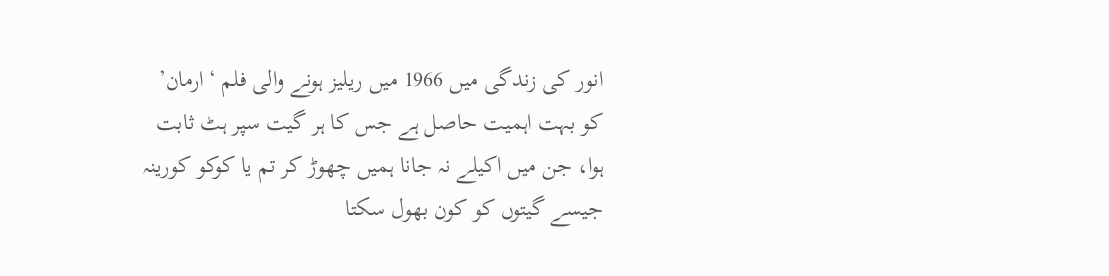انور کی زندگی میں 1966 میں ریلیز ہونے والی فلم ‘ارمان’ کو بہت اہمیت حاصل ہے جس کا ہر گیت سپر ہٹ ثابت ہوا، جن میں اکیلے نہ جانا ہمیں چھوڑ کر تم یا کوکو کورینہ جیسے گیتوں کو کون بھول سکتا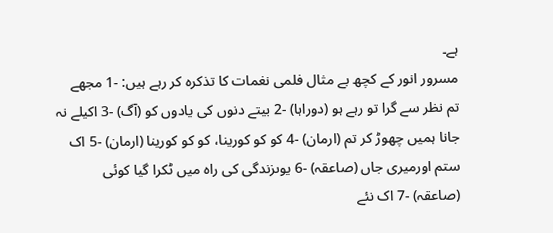ہے۔
مسرور انور کے کچھ بے مثال فلمی نغمات کا تذکرہ کر رہے ہیں: -1 مجھے تم نظر سے گرا تو رہے ہو (دوراہا) -2 بیتے دنوں کی یادوں کو (آگ) -3 اکیلے نہ جانا ہمیں چھوڑ کر تم (ارمان) -4 کو کو کورینا، کو کو کورینا (ارمان) -5 اک ستم اورمیری جاں (صاعقہ) -6 یوںزندگی کی راہ میں ٹکرا گیا کوئی (صاعقہ) -7 اک نئے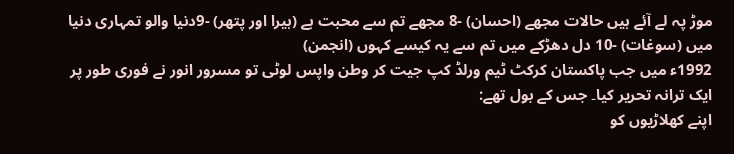موڑ پہ لے آئے ہیں حالات مجھے (احسان) -8 مجھے تم سے محبت ہے (ہیرا اور پتھر) -9دنیا والو تمہاری دنیا میں (سوغات) -10 دل دھڑکے میں تم سے یہ کیسے کہوں (انجمن)
1992ء میں جب پاکستان کرکٹ ٹیم ورلڈ کپ جیت کر وطن واپس لوٹی تو مسرور انور نے فوری طور پر ایک ترانہ تحریر کیا۔ جس کے بول تھے:
اپنے کھلاڑیوں کو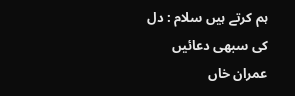ہم کرتے ہیں سلام : دل کی سبھی دعائیں عمران خاں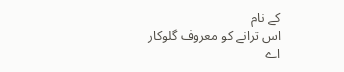کے نام
اس ترانے کو معروف گلوکار اے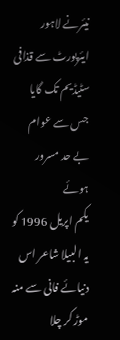نیئرنے لاہور ایئرپورٹ سے قذافی سٹیڈیم تک گایا جس سے عوام بے حد مسرور ہوئے
یکم اپریل 1996 کو یہ البیلا شاعر اس دنیائے فانی سے منہ موڑ کر چلا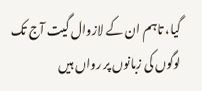گیا، تاہم ان کے لازوال گیت آج تک لوگوں کی زبانوں پر رواں ہیں